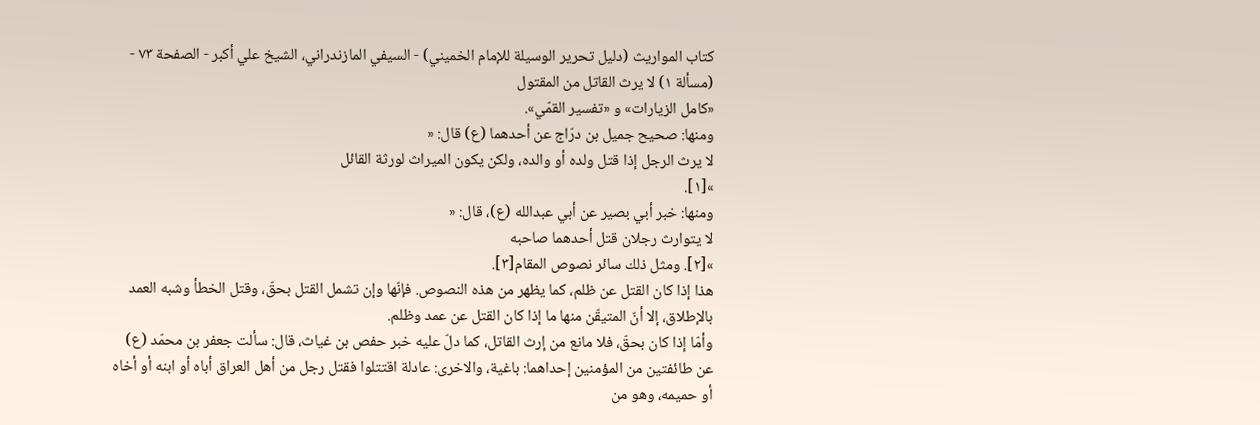كتاب المواريث (دليل تحرير الوسيلة للإمام الخميني) - السيفي المازندراني، الشيخ علي أكبر - الصفحة ٧٣ - (مسألة ١) لا يرث القاتل من المقتول
«كامل الزيارات» و «تفسير القمّي».
ومنها: صحيح جميل بن درّاج عن أحدهما (ع) قال: «
لا يرث الرجل إذا قتل ولده أو والده، ولكن يكون الميراث لورثة القائل
»[١].
ومنها: خبر أبي بصير عن أبي عبدالله (ع)، قال: «
لا يتوارث رجلان قتل أحدهما صاحبه
»[٢]. ومثل ذلك سائر نصوص المقام[٣].
هذا إذا كان القتل عن ظلم، كما يظهر من هذه النصوص. فإنّها وإن تشمل القتل بحقّ، وقتل الخطأ وشبه العمد بالإطلاق، إلا أنّ المتيقّن منها ما إذا كان القتل عن عمد وظلم.
وأمّا إذا كان بحقّ، فلا مانع من إرث القاتل، كما دلّ عليه خبر حفص بن غياث، قال: سألت جعفر بن محمّد (ع) عن طائفتين من المؤمنين إحداهما: باغية، والاخرى: عادلة اقتتلوا فقتل رجل من أهل العراق أباه أو ابنه أو أخاه أو حميمه، وهو من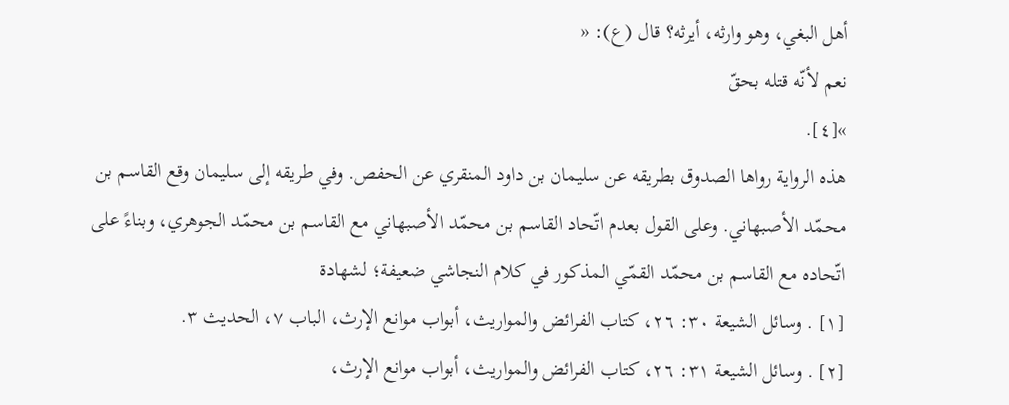أهل البغي، وهو وارثه، أيرثه؟ قال (ع): «
نعم لأنّه قتله بحقّ
»[٤].
هذه الرواية رواها الصدوق بطريقه عن سليمان بن داود المنقري عن الحفص. وفي طريقه إلى سليمان وقع القاسم بن محمّد الأصبهاني. وعلى القول بعدم اتّحاد القاسم بن محمّد الأصبهاني مع القاسم بن محمّد الجوهري، وبناءً على اتّحاده مع القاسم بن محمّد القمّي المذكور في كلام النجاشي ضعيفة؛ لشهادة
[١] . وسائل الشيعة ٣٠: ٢٦، كتاب الفرائض والمواريث، أبواب موانع الإرث، الباب ٧، الحديث ٣.
[٢] . وسائل الشيعة ٣١: ٢٦، كتاب الفرائض والمواريث، أبواب موانع الإرث،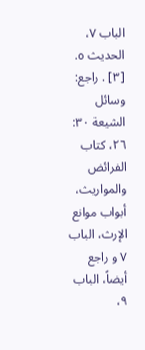الباب ٧، الحديث ٥.
[٣] . راجع: وسائل الشيعة ٣٠: ٢٦، كتاب الفرائض والمواريث، أبواب موانع الإرث، الباب ٧ و راجع أيضاً، الباب ٩،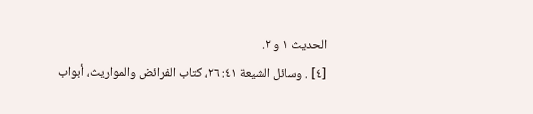الحديث ١ و ٢.
[٤] . وسائل الشيعة ٤١: ٢٦، كتاب الفرائض والمواريث، أبواب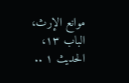موانع الإرث، الباب ١٣، الحديث ١ ..